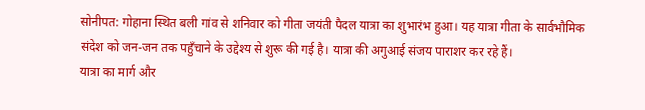सोनीपत: गोहाना स्थित बली गांव से शनिवार को गीता जयंती पैदल यात्रा का शुभारंभ हुआ। यह यात्रा गीता के सार्वभौमिक संदेश को जन-जन तक पहुँचाने के उद्देश्य से शुरू की गई है। यात्रा की अगुआई संजय पाराशर कर रहे हैं।
यात्रा का मार्ग और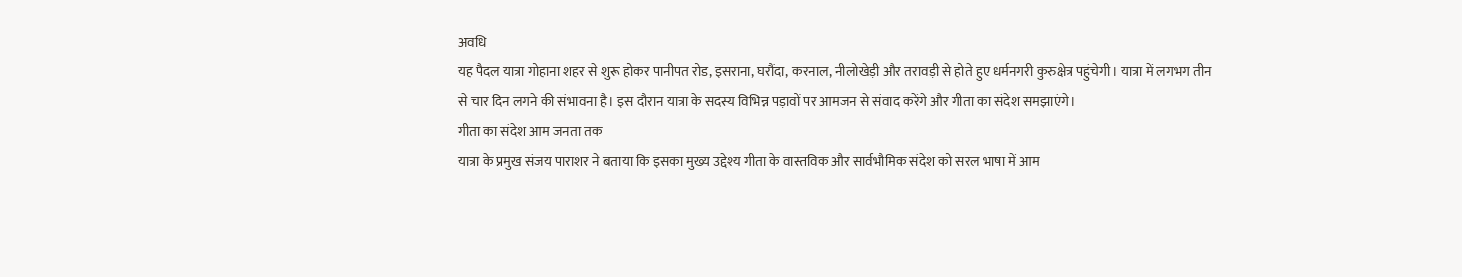अवधि
यह पैदल यात्रा गोहाना शहर से शुरू होकर पानीपत रोड, इसराना, घरौंदा, करनाल, नीलोखेड़ी और तरावड़ी से होते हुए धर्मनगरी कुरुक्षेत्र पहुंचेगी। यात्रा में लगभग तीन से चार दिन लगने की संभावना है। इस दौरान यात्रा के सदस्य विभिन्न पड़ावों पर आमजन से संवाद करेंगे और गीता का संदेश समझाएंगे।
गीता का संदेश आम जनता तक
यात्रा के प्रमुख संजय पाराशर ने बताया कि इसका मुख्य उद्देश्य गीता के वास्तविक और सार्वभौमिक संदेश को सरल भाषा में आम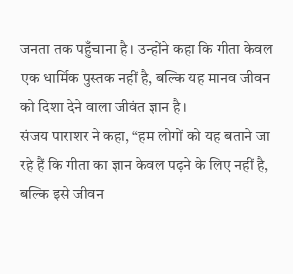जनता तक पहुँचाना है। उन्होंने कहा कि गीता केवल एक धार्मिक पुस्तक नहीं है, बल्कि यह मानव जीवन को दिशा देने वाला जीवंत ज्ञान है।
संजय पाराशर ने कहा, “हम लोगों को यह बताने जा रहे हैं कि गीता का ज्ञान केवल पढ़ने के लिए नहीं है, बल्कि इसे जीवन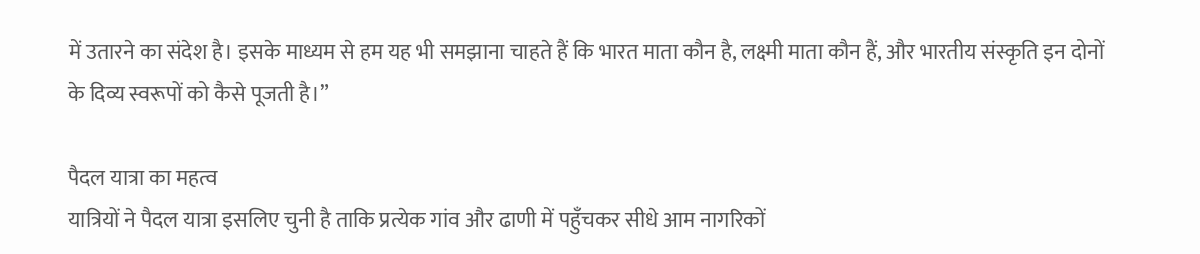में उतारने का संदेश है। इसके माध्यम से हम यह भी समझाना चाहते हैं कि भारत माता कौन है, लक्ष्मी माता कौन हैं, और भारतीय संस्कृति इन दोनों के दिव्य स्वरूपों को कैसे पूजती है।”

पैदल यात्रा का महत्व
यात्रियों ने पैदल यात्रा इसलिए चुनी है ताकि प्रत्येक गांव और ढाणी में पहुँचकर सीधे आम नागरिकों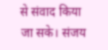से संवाद किया जा सके। संजय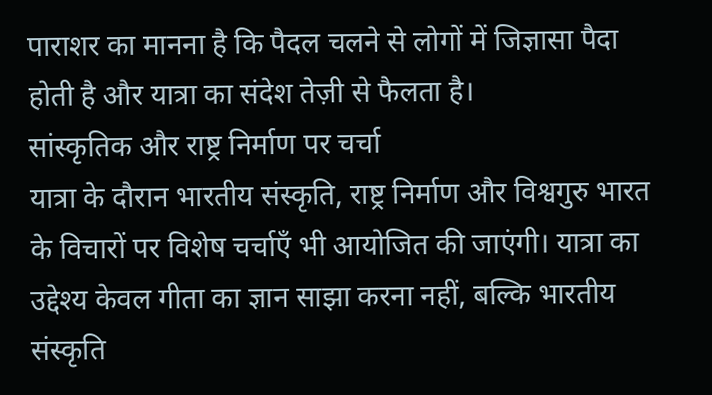पाराशर का मानना है कि पैदल चलने से लोगों में जिज्ञासा पैदा होती है और यात्रा का संदेश तेज़ी से फैलता है।
सांस्कृतिक और राष्ट्र निर्माण पर चर्चा
यात्रा के दौरान भारतीय संस्कृति, राष्ट्र निर्माण और विश्वगुरु भारत के विचारों पर विशेष चर्चाएँ भी आयोजित की जाएंगी। यात्रा का उद्देश्य केवल गीता का ज्ञान साझा करना नहीं, बल्कि भारतीय संस्कृति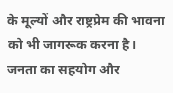के मूल्यों और राष्ट्रप्रेम की भावना को भी जागरूक करना है।
जनता का सहयोग और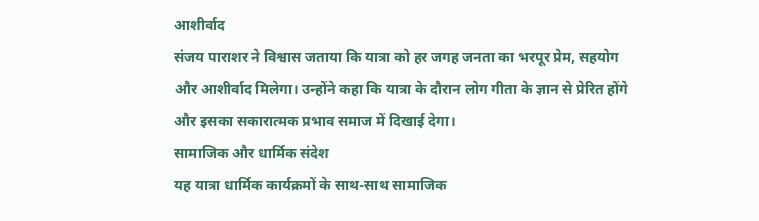आशीर्वाद
संजय पाराशर ने विश्वास जताया कि यात्रा को हर जगह जनता का भरपूर प्रेम, सहयोग और आशीर्वाद मिलेगा। उन्होंने कहा कि यात्रा के दौरान लोग गीता के ज्ञान से प्रेरित होंगे और इसका सकारात्मक प्रभाव समाज में दिखाई देगा।
सामाजिक और धार्मिक संदेश
यह यात्रा धार्मिक कार्यक्रमों के साथ-साथ सामाजिक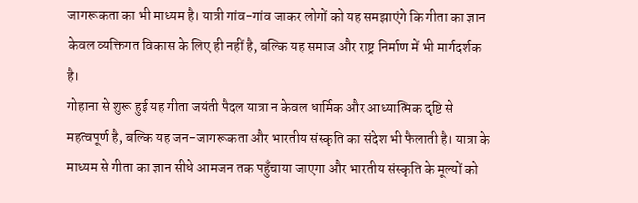जागरूकता का भी माध्यम है। यात्री गांव-गांव जाकर लोगों को यह समझाएंगे कि गीता का ज्ञान केवल व्यक्तिगत विकास के लिए ही नहीं है, बल्कि यह समाज और राष्ट्र निर्माण में भी मार्गदर्शक है।
गोहाना से शुरू हुई यह गीता जयंती पैदल यात्रा न केवल धार्मिक और आध्यात्मिक दृष्टि से महत्वपूर्ण है, बल्कि यह जन-जागरूकता और भारतीय संस्कृति का संदेश भी फैलाती है। यात्रा के माध्यम से गीता का ज्ञान सीधे आमजन तक पहुँचाया जाएगा और भारतीय संस्कृति के मूल्यों को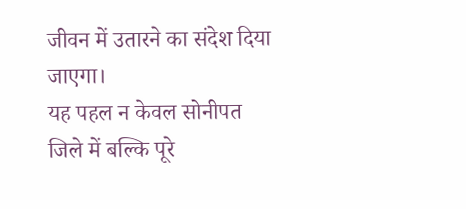जीवन में उतारने का संदेश दिया जाएगा।
यह पहल न केवल सोनीपत जिले में बल्कि पूरे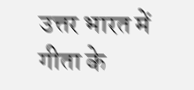उत्तर भारत में गीता के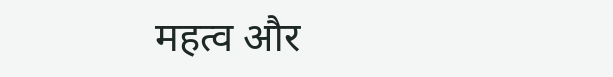महत्व और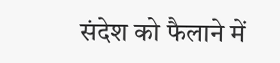संदेश को फैलाने में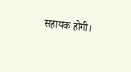सहायक होगी।